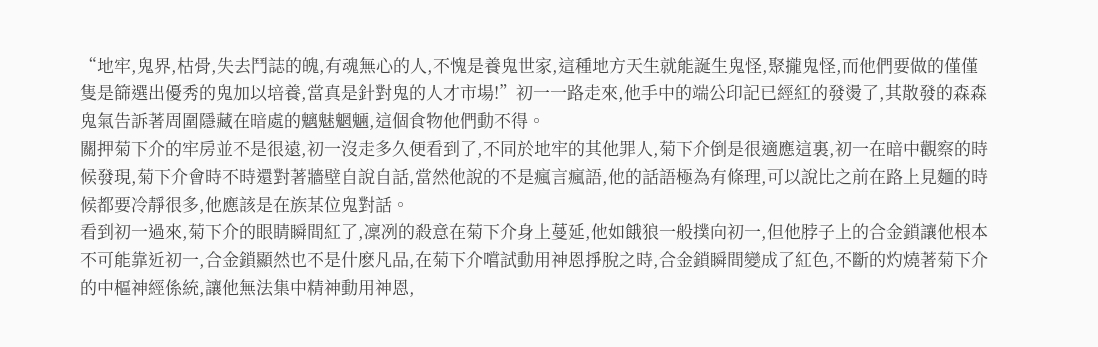“地牢,鬼界,枯骨,失去鬥誌的魄,有魂無心的人,不愧是養鬼世家,這種地方天生就能誕生鬼怪,聚攏鬼怪,而他們要做的僅僅隻是篩選出優秀的鬼加以培養,當真是針對鬼的人才市場!”初一一路走來,他手中的端公印記已經紅的發燙了,其散發的森森鬼氣告訴著周圍隱藏在暗處的魑魅魍魎,這個食物他們動不得。
關押菊下介的牢房並不是很遠,初一沒走多久便看到了,不同於地牢的其他罪人,菊下介倒是很適應這裏,初一在暗中觀察的時候發現,菊下介會時不時還對著牆壁自說自話,當然他說的不是瘋言瘋語,他的話語極為有條理,可以說比之前在路上見麵的時候都要冷靜很多,他應該是在族某位鬼對話。
看到初一過來,菊下介的眼睛瞬間紅了,凜冽的殺意在菊下介身上蔓延,他如餓狼一般撲向初一,但他脖子上的合金鎖讓他根本不可能靠近初一,合金鎖顯然也不是什麽凡品,在菊下介嚐試動用神恩掙脫之時,合金鎖瞬間變成了紅色,不斷的灼燒著菊下介的中樞神經係統,讓他無法集中精神動用神恩,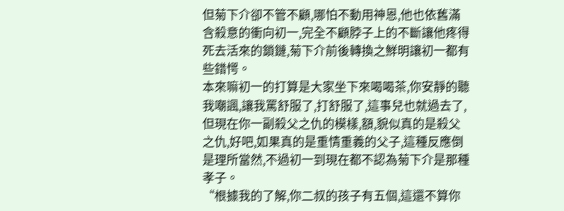但菊下介卻不管不顧,哪怕不動用神恩,他也依舊滿含殺意的衝向初一,完全不顧脖子上的不斷讓他疼得死去活來的鎖鏈,菊下介前後轉換之鮮明讓初一都有些錯愕。
本來嘛初一的打算是大家坐下來喝喝茶,你安靜的聽我嘲諷,讓我罵舒服了,打舒服了,這事兒也就過去了,但現在你一副殺父之仇的模樣,額,貌似真的是殺父之仇,好吧,如果真的是重情重義的父子,這種反應倒是理所當然,不過初一到現在都不認為菊下介是那種孝子。
“根據我的了解,你二叔的孩子有五個,這還不算你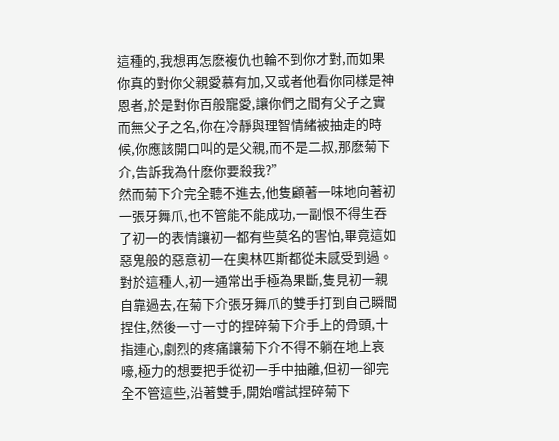這種的,我想再怎麽複仇也輪不到你才對,而如果你真的對你父親愛慕有加,又或者他看你同樣是神恩者,於是對你百般寵愛,讓你們之間有父子之實而無父子之名,你在冷靜與理智情緒被抽走的時候,你應該開口叫的是父親,而不是二叔,那麽菊下介,告訴我為什麽你要殺我?”
然而菊下介完全聽不進去,他隻顧著一味地向著初一張牙舞爪,也不管能不能成功,一副恨不得生吞了初一的表情讓初一都有些莫名的害怕,畢竟這如惡鬼般的惡意初一在奧林匹斯都從未感受到過。
對於這種人,初一通常出手極為果斷,隻見初一親自靠過去,在菊下介張牙舞爪的雙手打到自己瞬間捏住,然後一寸一寸的捏碎菊下介手上的骨頭,十指連心,劇烈的疼痛讓菊下介不得不躺在地上哀嚎,極力的想要把手從初一手中抽離,但初一卻完全不管這些,沿著雙手,開始嚐試捏碎菊下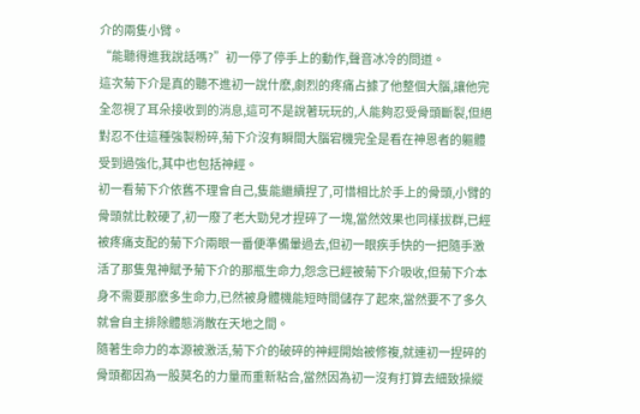介的兩隻小臂。
“能聽得進我說話嗎?”初一停了停手上的動作,聲音冰冷的問道。
這次菊下介是真的聽不進初一說什麽,劇烈的疼痛占據了他整個大腦,讓他完全忽視了耳朵接收到的消息,這可不是說著玩玩的,人能夠忍受骨頭斷裂,但絕對忍不住這種強製粉碎,菊下介沒有瞬間大腦宕機完全是看在神恩者的軀體受到過強化,其中也包括神經。
初一看菊下介依舊不理會自己,隻能繼續捏了,可惜相比於手上的骨頭,小臂的骨頭就比較硬了,初一廢了老大勁兒才捏碎了一塊,當然效果也同樣拔群,已經被疼痛支配的菊下介兩眼一番便準備暈過去,但初一眼疾手快的一把隨手激活了那隻鬼神賦予菊下介的那瓶生命力,怨念已經被菊下介吸收,但菊下介本身不需要那麽多生命力,已然被身體機能短時間儲存了起來,當然要不了多久就會自主排除體態消散在天地之間。
隨著生命力的本源被激活,菊下介的破碎的神經開始被修複,就連初一捏碎的骨頭都因為一股莫名的力量而重新粘合,當然因為初一沒有打算去細致操縱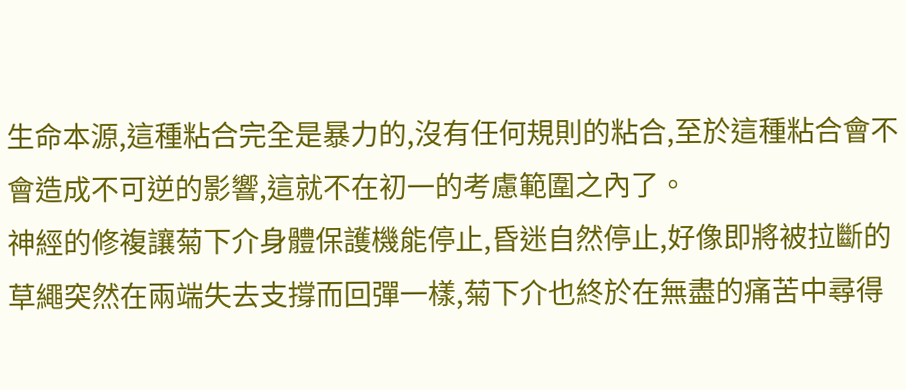生命本源,這種粘合完全是暴力的,沒有任何規則的粘合,至於這種粘合會不會造成不可逆的影響,這就不在初一的考慮範圍之內了。
神經的修複讓菊下介身體保護機能停止,昏迷自然停止,好像即將被拉斷的草繩突然在兩端失去支撐而回彈一樣,菊下介也終於在無盡的痛苦中尋得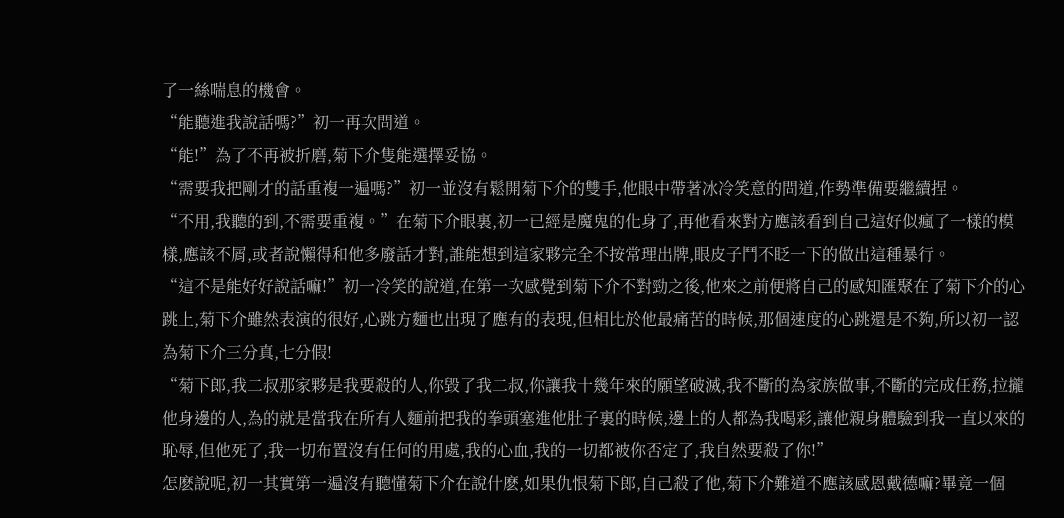了一絲喘息的機會。
“能聽進我說話嗎?”初一再次問道。
“能!”為了不再被折磨,菊下介隻能選擇妥協。
“需要我把剛才的話重複一遍嗎?”初一並沒有鬆開菊下介的雙手,他眼中帶著冰冷笑意的問道,作勢準備要繼續捏。
“不用,我聽的到,不需要重複。”在菊下介眼裏,初一已經是魔鬼的化身了,再他看來對方應該看到自己這好似瘋了一樣的模樣,應該不屑,或者說懶得和他多廢話才對,誰能想到這家夥完全不按常理出牌,眼皮子鬥不眨一下的做出這種暴行。
“這不是能好好說話嘛!”初一冷笑的說道,在第一次感覺到菊下介不對勁之後,他來之前便將自己的感知匯聚在了菊下介的心跳上,菊下介雖然表演的很好,心跳方麵也出現了應有的表現,但相比於他最痛苦的時候,那個速度的心跳還是不夠,所以初一認為菊下介三分真,七分假!
“菊下郎,我二叔那家夥是我要殺的人,你毀了我二叔,你讓我十幾年來的願望破滅,我不斷的為家族做事,不斷的完成任務,拉攏他身邊的人,為的就是當我在所有人麵前把我的拳頭塞進他肚子裏的時候,邊上的人都為我喝彩,讓他親身體驗到我一直以來的恥辱,但他死了,我一切布置沒有任何的用處,我的心血,我的一切都被你否定了,我自然要殺了你!”
怎麽說呢,初一其實第一遍沒有聽懂菊下介在說什麽,如果仇恨菊下郎,自己殺了他,菊下介難道不應該感恩戴德嘛?畢竟一個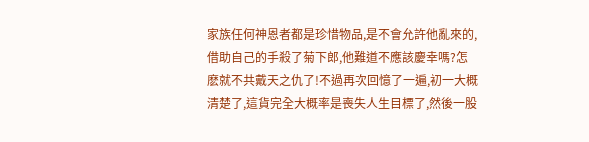家族任何神恩者都是珍惜物品,是不會允許他亂來的,借助自己的手殺了菊下郎,他難道不應該慶幸嗎?怎麽就不共戴天之仇了!不過再次回憶了一遍,初一大概清楚了,這貨完全大概率是喪失人生目標了,然後一股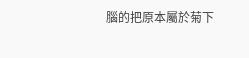腦的把原本屬於菊下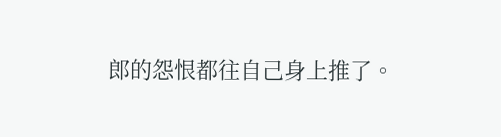郎的怨恨都往自己身上推了。